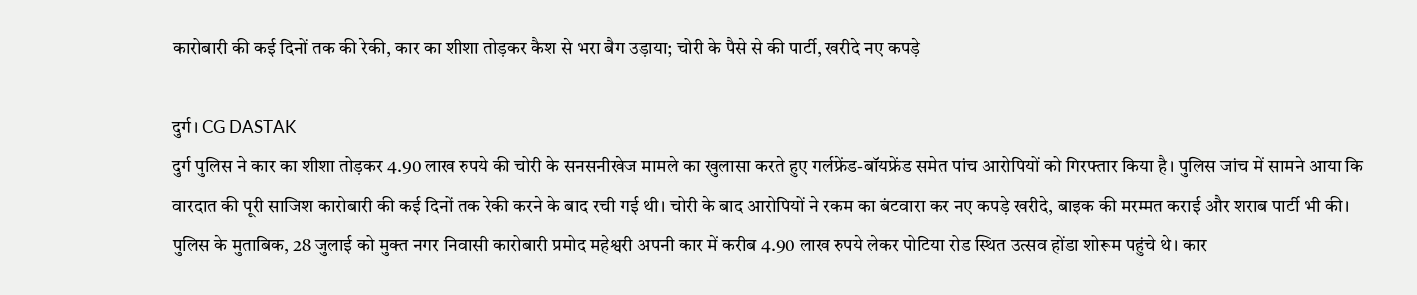कारोबारी की कई दिनों तक की रेकी, कार का शीशा तोड़कर कैश से भरा बैग उड़ाया; चोरी के पैसे से की पार्टी, खरीदे नए कपड़े

दुर्ग। CG DASTAK
दुर्ग पुलिस ने कार का शीशा तोड़कर 4.90 लाख रुपये की चोरी के सनसनीखेज मामले का खुलासा करते हुए गर्लफ्रेंड-बॉयफ्रेंड समेत पांच आरोपियों को गिरफ्तार किया है। पुलिस जांच में सामने आया कि वारदात की पूरी साजिश कारोबारी की कई दिनों तक रेकी करने के बाद रची गई थी। चोरी के बाद आरोपियों ने रकम का बंटवारा कर नए कपड़े खरीदे, बाइक की मरम्मत कराई और शराब पार्टी भी की।
पुलिस के मुताबिक, 28 जुलाई को मुक्त नगर निवासी कारोबारी प्रमोद महेश्वरी अपनी कार में करीब 4.90 लाख रुपये लेकर पोटिया रोड स्थित उत्सव होंडा शोरूम पहुंचे थे। कार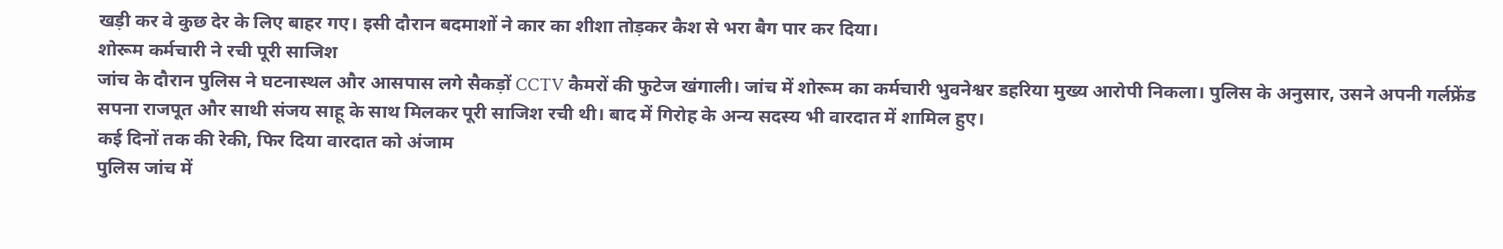खड़ी कर वे कुछ देर के लिए बाहर गए। इसी दौरान बदमाशों ने कार का शीशा तोड़कर कैश से भरा बैग पार कर दिया।
शोरूम कर्मचारी ने रची पूरी साजिश
जांच के दौरान पुलिस ने घटनास्थल और आसपास लगे सैकड़ों CCTV कैमरों की फुटेज खंगाली। जांच में शोरूम का कर्मचारी भुवनेश्वर डहरिया मुख्य आरोपी निकला। पुलिस के अनुसार, उसने अपनी गर्लफ्रेंड सपना राजपूत और साथी संजय साहू के साथ मिलकर पूरी साजिश रची थी। बाद में गिरोह के अन्य सदस्य भी वारदात में शामिल हुए।
कई दिनों तक की रेकी, फिर दिया वारदात को अंजाम
पुलिस जांच में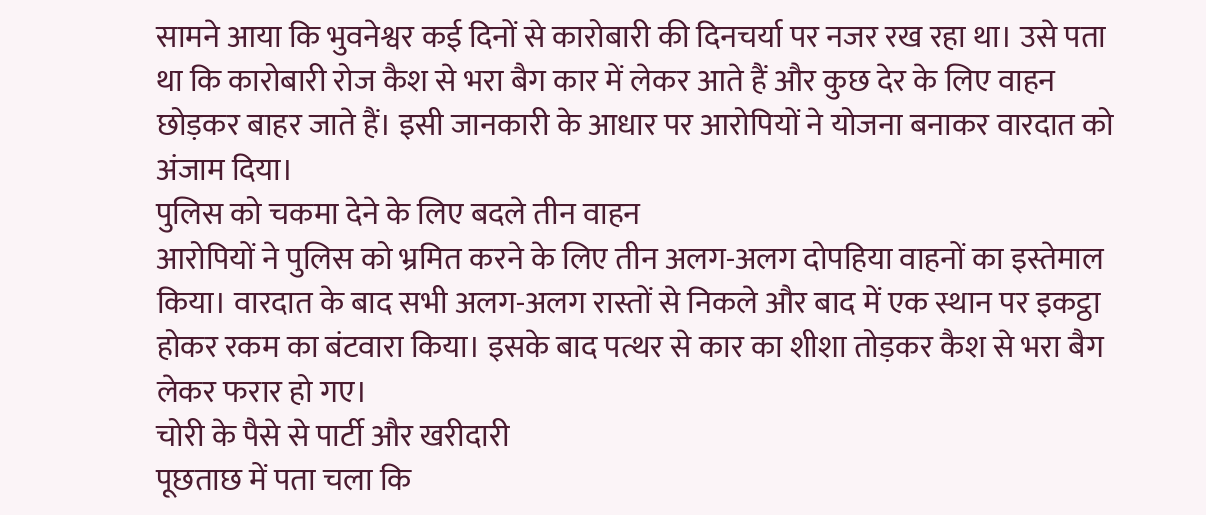सामने आया कि भुवनेश्वर कई दिनों से कारोबारी की दिनचर्या पर नजर रख रहा था। उसे पता था कि कारोबारी रोज कैश से भरा बैग कार में लेकर आते हैं और कुछ देर के लिए वाहन छोड़कर बाहर जाते हैं। इसी जानकारी के आधार पर आरोपियों ने योजना बनाकर वारदात को अंजाम दिया।
पुलिस को चकमा देने के लिए बदले तीन वाहन
आरोपियों ने पुलिस को भ्रमित करने के लिए तीन अलग-अलग दोपहिया वाहनों का इस्तेमाल किया। वारदात के बाद सभी अलग-अलग रास्तों से निकले और बाद में एक स्थान पर इकट्ठा होकर रकम का बंटवारा किया। इसके बाद पत्थर से कार का शीशा तोड़कर कैश से भरा बैग लेकर फरार हो गए।
चोरी के पैसे से पार्टी और खरीदारी
पूछताछ में पता चला कि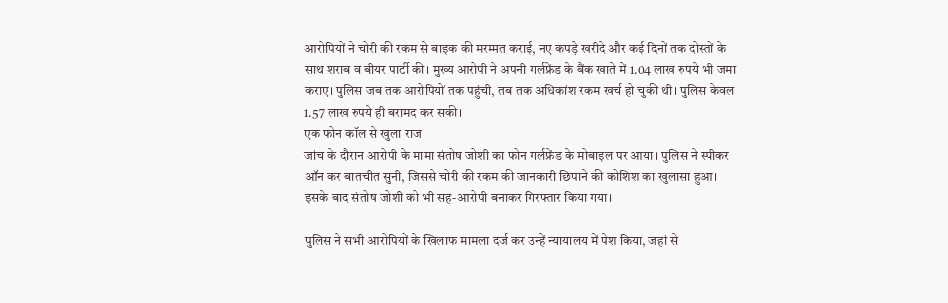आरोपियों ने चोरी की रकम से बाइक की मरम्मत कराई, नए कपड़े खरीदे और कई दिनों तक दोस्तों के साथ शराब व बीयर पार्टी की। मुख्य आरोपी ने अपनी गर्लफ्रेंड के बैंक खाते में 1.04 लाख रुपये भी जमा कराए। पुलिस जब तक आरोपियों तक पहुंची, तब तक अधिकांश रकम खर्च हो चुकी थी। पुलिस केवल 1.57 लाख रुपये ही बरामद कर सकी।
एक फोन कॉल से खुला राज
जांच के दौरान आरोपी के मामा संतोष जोशी का फोन गर्लफ्रेंड के मोबाइल पर आया। पुलिस ने स्पीकर ऑन कर बातचीत सुनी, जिससे चोरी की रकम की जानकारी छिपाने की कोशिश का खुलासा हुआ। इसके बाद संतोष जोशी को भी सह-आरोपी बनाकर गिरफ्तार किया गया।

पुलिस ने सभी आरोपियों के खिलाफ मामला दर्ज कर उन्हें न्यायालय में पेश किया, जहां से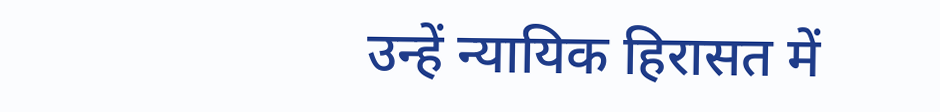उन्हें न्यायिक हिरासत में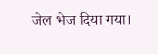जेल भेज दिया गया।